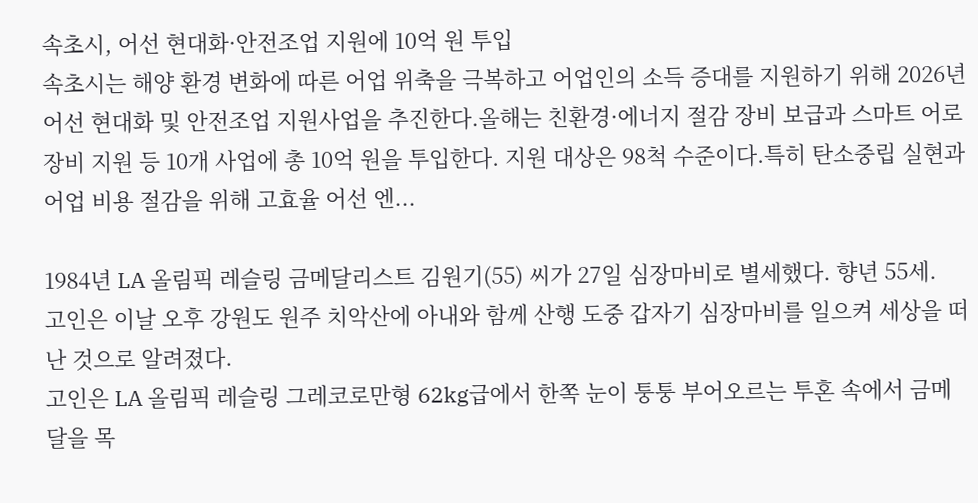속초시, 어선 현대화·안전조업 지원에 10억 원 투입
속초시는 해양 환경 변화에 따른 어업 위축을 극복하고 어업인의 소득 증대를 지원하기 위해 2026년 어선 현대화 및 안전조업 지원사업을 추진한다.올해는 친환경·에너지 절감 장비 보급과 스마트 어로 장비 지원 등 10개 사업에 총 10억 원을 투입한다. 지원 대상은 98척 수준이다.특히 탄소중립 실현과 어업 비용 절감을 위해 고효율 어선 엔...

1984년 LA 올림픽 레슬링 금메달리스트 김원기(55) 씨가 27일 심장마비로 별세했다. 향년 55세.
고인은 이날 오후 강원도 원주 치악산에 아내와 함께 산행 도중 갑자기 심장마비를 일으켜 세상을 떠난 것으로 알려졌다.
고인은 LA 올림픽 레슬링 그레코로만형 62kg급에서 한쪽 눈이 퉁퉁 부어오르는 투혼 속에서 금메달을 목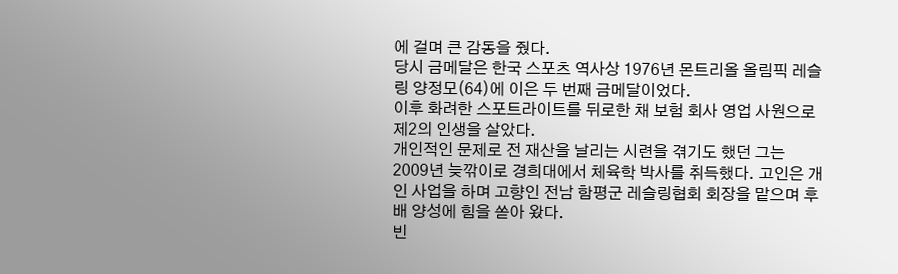에 걸며 큰 감동을 줬다.
당시 금메달은 한국 스포츠 역사상 1976년 몬트리올 올림픽 레슬링 양정모(64)에 이은 두 번째 금메달이었다.
이후 화려한 스포트라이트를 뒤로한 채 보험 회사 영업 사원으로 제2의 인생을 살았다.
개인적인 문제로 전 재산을 날리는 시련을 겪기도 했던 그는 2009년 늦깎이로 경희대에서 체육학 박사를 취득했다. 고인은 개인 사업을 하며 고향인 전남 함평군 레슬링협회 회장을 맡으며 후배 양성에 힘을 쏟아 왔다.
빈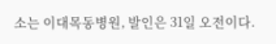소는 이대목동병원, 발인은 31일 오전이다.